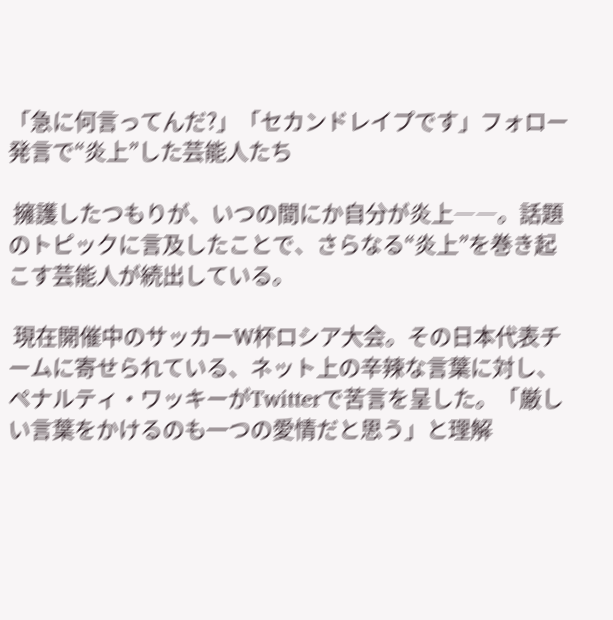「急に何言ってんだ?」「セカンドレイプです」フォロー発言で“炎上”した芸能人たち

 擁護したつもりが、いつの間にか自分が炎上――。話題のトピックに言及したことで、さらなる“炎上”を巻き起こす芸能人が続出している。

 現在開催中のサッカーW杯ロシア大会。その日本代表チームに寄せられている、ネット上の辛辣な言葉に対し、ペナルティ・ワッキーがTwitterで苦言を呈した。「厳しい言葉をかけるのも一つの愛情だと思う」と理解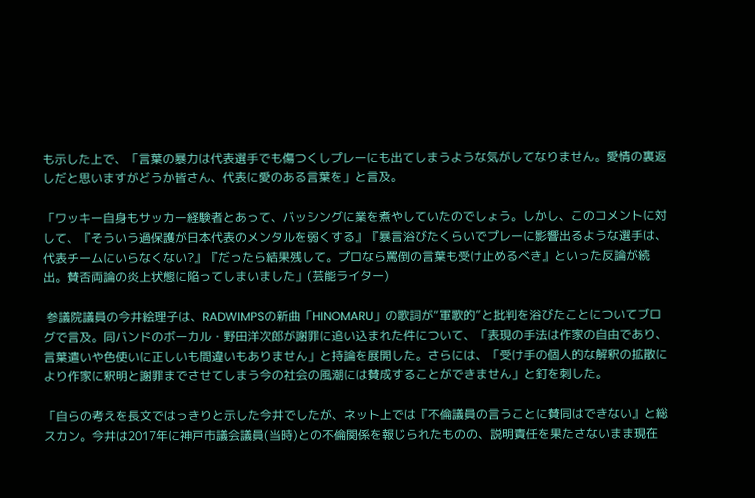も示した上で、「言葉の暴力は代表選手でも傷つくしプレーにも出てしまうような気がしてなりません。愛情の裏返しだと思いますがどうか皆さん、代表に愛のある言葉を」と言及。

「ワッキー自身もサッカー経験者とあって、バッシングに業を煮やしていたのでしょう。しかし、このコメントに対して、『そういう過保護が日本代表のメンタルを弱くする』『暴言浴びたくらいでプレーに影響出るような選手は、代表チームにいらなくない?』『だったら結果残して。プロなら罵倒の言葉も受け止めるべき』といった反論が続出。賛否両論の炎上状態に陥ってしまいました」(芸能ライター)

 参議院議員の今井絵理子は、RADWIMPSの新曲「HINOMARU」の歌詞が“軍歌的”と批判を浴びたことについてブログで言及。同バンドのボーカル・野田洋次郎が謝罪に追い込まれた件について、「表現の手法は作家の自由であり、言葉遣いや色使いに正しいも間違いもありません」と持論を展開した。さらには、「受け手の個人的な解釈の拡散により作家に釈明と謝罪までさせてしまう今の社会の風潮には賛成することができません」と釘を刺した。

「自らの考えを長文ではっきりと示した今井でしたが、ネット上では『不倫議員の言うことに賛同はできない』と総スカン。今井は2017年に神戸市議会議員(当時)との不倫関係を報じられたものの、説明責任を果たさないまま現在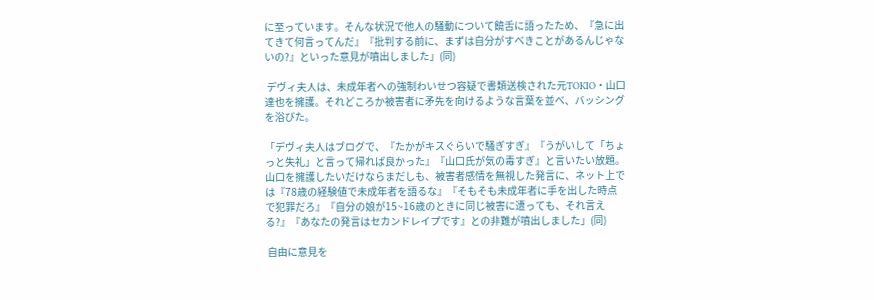に至っています。そんな状況で他人の騒動について饒舌に語ったため、『急に出てきて何言ってんだ』『批判する前に、まずは自分がすべきことがあるんじゃないの?』といった意見が噴出しました」(同)

 デヴィ夫人は、未成年者への強制わいせつ容疑で書類送検された元TOKIO・山口達也を擁護。それどころか被害者に矛先を向けるような言葉を並べ、バッシングを浴びた。

「デヴィ夫人はブログで、『たかがキスぐらいで騒ぎすぎ』『うがいして「ちょっと失礼」と言って帰れば良かった』『山口氏が気の毒すぎ』と言いたい放題。山口を擁護したいだけならまだしも、被害者感情を無視した発言に、ネット上では『78歳の経験値で未成年者を語るな』『そもそも未成年者に手を出した時点で犯罪だろ』『自分の娘が15~16歳のときに同じ被害に遭っても、それ言える?』『あなたの発言はセカンドレイプです』との非難が噴出しました」(同)

 自由に意見を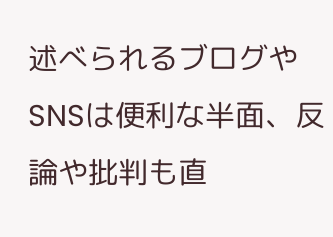述べられるブログやSNSは便利な半面、反論や批判も直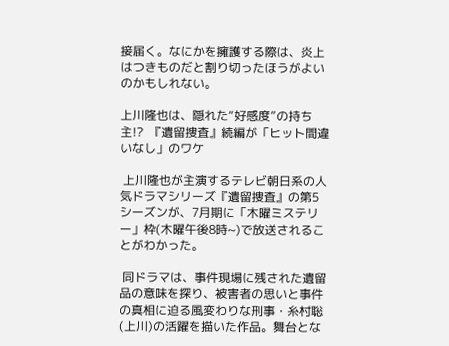接届く。なにかを擁護する際は、炎上はつきものだと割り切ったほうがよいのかもしれない。

上川隆也は、隠れた“好感度”の持ち主!?  『遺留捜査』続編が「ヒット間違いなし」のワケ

 上川隆也が主演するテレビ朝日系の人気ドラマシリーズ『遺留捜査』の第5シーズンが、7月期に「木曜ミステリー」枠(木曜午後8時~)で放送されることがわかった。

 同ドラマは、事件現場に残された遺留品の意味を探り、被害者の思いと事件の真相に迫る風変わりな刑事・糸村聡(上川)の活躍を描いた作品。舞台とな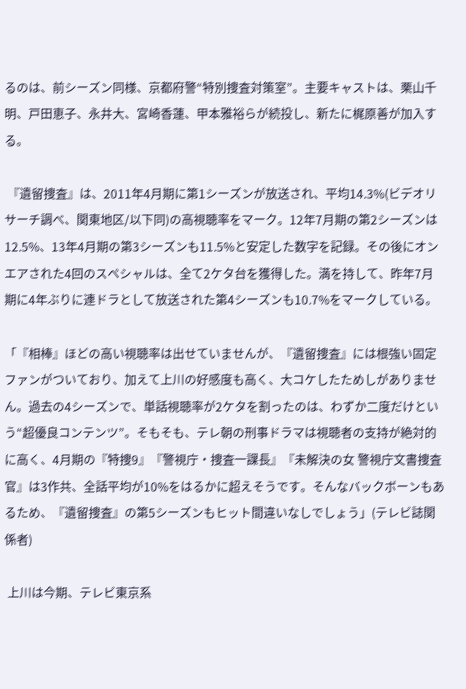るのは、前シーズン同様、京都府警“特別捜査対策室”。主要キャストは、栗山千明、戸田恵子、永井大、宮崎香蓮、甲本雅裕らが続投し、新たに梶原善が加入する。

 『遺留捜査』は、2011年4月期に第1シーズンが放送され、平均14.3%(ビデオリサーチ調べ、関東地区/以下同)の高視聴率をマーク。12年7月期の第2シーズンは12.5%、13年4月期の第3シーズンも11.5%と安定した数字を記録。その後にオンエアされた4回のスペシャルは、全て2ケタ台を獲得した。満を持して、昨年7月期に4年ぶりに連ドラとして放送された第4シーズンも10.7%をマークしている。

「『相棒』ほどの高い視聴率は出せていませんが、『遺留捜査』には根強い固定ファンがついており、加えて上川の好感度も高く、大コケしたためしがありません。過去の4シーズンで、単話視聴率が2ケタを割ったのは、わずか二度だけという“超優良コンテンツ”。そもそも、テレ朝の刑事ドラマは視聴者の支持が絶対的に高く、4月期の『特捜9』『警視庁・捜査一課長』『未解決の女 警視庁文書捜査官』は3作共、全話平均が10%をはるかに超えそうです。そんなバックボーンもあるため、『遺留捜査』の第5シーズンもヒット間違いなしでしょう」(テレビ誌関係者)

 上川は今期、テレビ東京系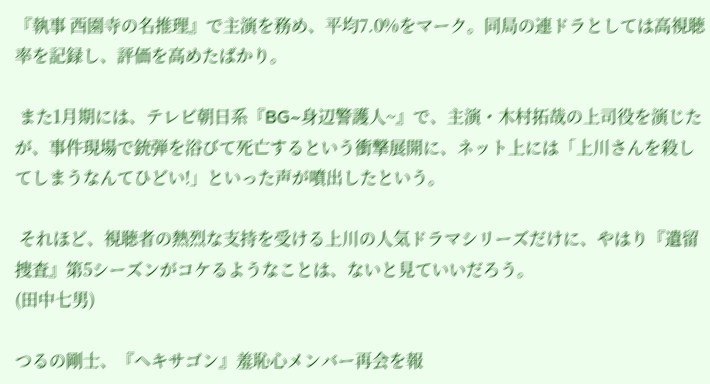『執事 西園寺の名推理』で主演を務め、平均7.0%をマーク。同局の連ドラとしては高視聴率を記録し、評価を高めたばかり。

 また1月期には、テレビ朝日系『BG~身辺警護人~』で、主演・木村拓哉の上司役を演じたが、事件現場で銃弾を浴びて死亡するという衝撃展開に、ネット上には「上川さんを殺してしまうなんてひどい!」といった声が噴出したという。

 それほど、視聴者の熱烈な支持を受ける上川の人気ドラマシリーズだけに、やはり『遺留捜査』第5シーズンがコケるようなことは、ないと見ていいだろう。
(田中七男)

つるの剛士、『ヘキサゴン』羞恥心メンバー再会を報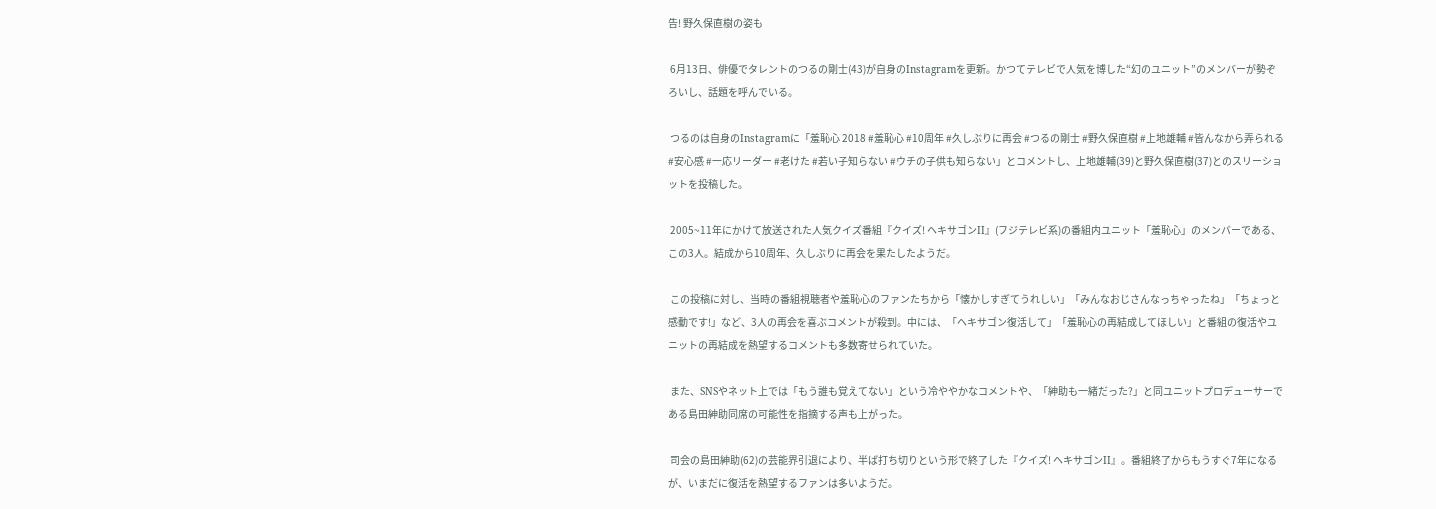告! 野久保直樹の姿も

 6月13日、俳優でタレントのつるの剛士(43)が自身のInstagramを更新。かつてテレビで人気を博した“幻のユニット”のメンバーが勢ぞろいし、話題を呼んでいる。

 つるのは自身のInstagramに「羞恥心 2018 #羞恥心 #10周年 #久しぶりに再会 #つるの剛士 #野久保直樹 #上地雄輔 #皆んなから弄られる #安心感 #一応リーダー #老けた #若い子知らない #ウチの子供も知らない」とコメントし、上地雄輔(39)と野久保直樹(37)とのスリーショットを投稿した。

 2005~11年にかけて放送された人気クイズ番組『クイズ! ヘキサゴンII』(フジテレビ系)の番組内ユニット「羞恥心」のメンバーである、この3人。結成から10周年、久しぶりに再会を果たしたようだ。

 この投稿に対し、当時の番組視聴者や羞恥心のファンたちから「懐かしすぎてうれしい」「みんなおじさんなっちゃったね」「ちょっと感動です!」など、3人の再会を喜ぶコメントが殺到。中には、「ヘキサゴン復活して」「羞恥心の再結成してほしい」と番組の復活やユニットの再結成を熱望するコメントも多数寄せられていた。

 また、SNSやネット上では「もう誰も覚えてない」という冷ややかなコメントや、「紳助も一緒だった?」と同ユニットプロデューサーである島田紳助同席の可能性を指摘する声も上がった。

 司会の島田紳助(62)の芸能界引退により、半ば打ち切りという形で終了した『クイズ! ヘキサゴンII』。番組終了からもうすぐ7年になるが、いまだに復活を熱望するファンは多いようだ。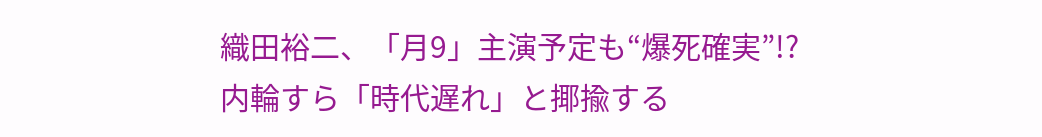織田裕二、「月9」主演予定も“爆死確実”!? 内輪すら「時代遅れ」と揶揄する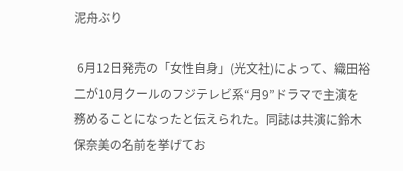泥舟ぶり

 6月12日発売の「女性自身」(光文社)によって、織田裕二が10月クールのフジテレビ系“月9”ドラマで主演を務めることになったと伝えられた。同誌は共演に鈴木保奈美の名前を挙げてお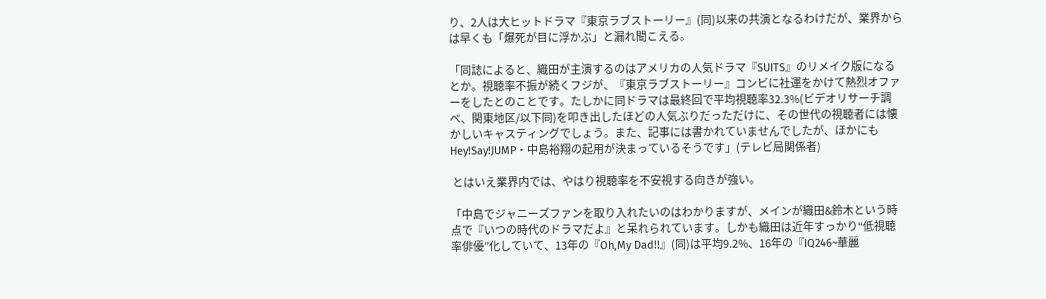り、2人は大ヒットドラマ『東京ラブストーリー』(同)以来の共演となるわけだが、業界からは早くも「爆死が目に浮かぶ」と漏れ聞こえる。

「同誌によると、織田が主演するのはアメリカの人気ドラマ『SUITS』のリメイク版になるとか。視聴率不振が続くフジが、『東京ラブストーリー』コンビに社運をかけて熱烈オファーをしたとのことです。たしかに同ドラマは最終回で平均視聴率32.3%(ビデオリサーチ調べ、関東地区/以下同)を叩き出したほどの人気ぶりだっただけに、その世代の視聴者には懐かしいキャスティングでしょう。また、記事には書かれていませんでしたが、ほかにもHey!Say!JUMP・中島裕翔の起用が決まっているそうです」(テレビ局関係者)

 とはいえ業界内では、やはり視聴率を不安視する向きが強い。

「中島でジャニーズファンを取り入れたいのはわかりますが、メインが織田&鈴木という時点で『いつの時代のドラマだよ』と呆れられています。しかも織田は近年すっかり“低視聴率俳優”化していて、13年の『Oh,My Dad!!』(同)は平均9.2%、16年の『IQ246~華麗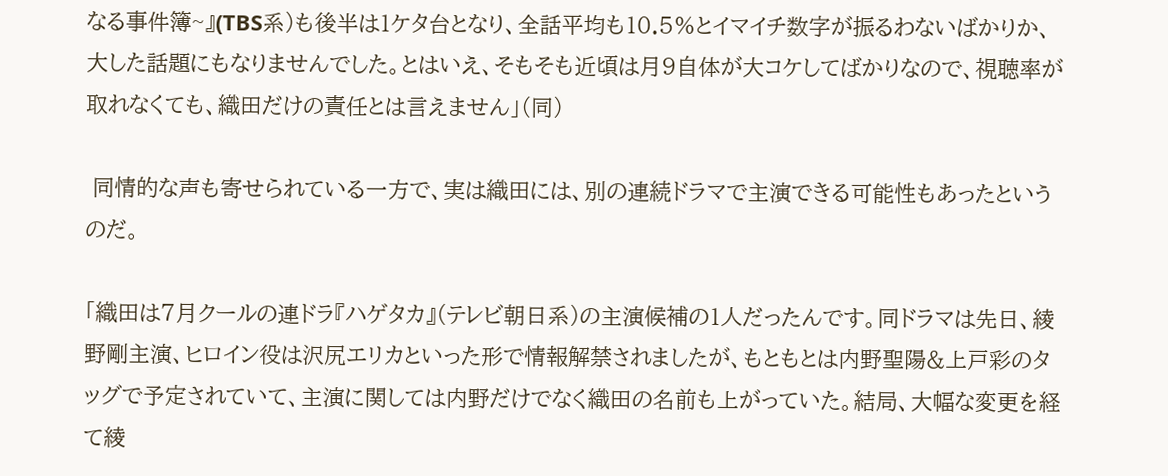なる事件簿~』(TBS系)も後半は1ケタ台となり、全話平均も10.5%とイマイチ数字が振るわないばかりか、大した話題にもなりませんでした。とはいえ、そもそも近頃は月9自体が大コケしてばかりなので、視聴率が取れなくても、織田だけの責任とは言えません」(同)

 同情的な声も寄せられている一方で、実は織田には、別の連続ドラマで主演できる可能性もあったというのだ。

「織田は7月クールの連ドラ『ハゲタカ』(テレビ朝日系)の主演候補の1人だったんです。同ドラマは先日、綾野剛主演、ヒロイン役は沢尻エリカといった形で情報解禁されましたが、もともとは内野聖陽&上戸彩のタッグで予定されていて、主演に関しては内野だけでなく織田の名前も上がっていた。結局、大幅な変更を経て綾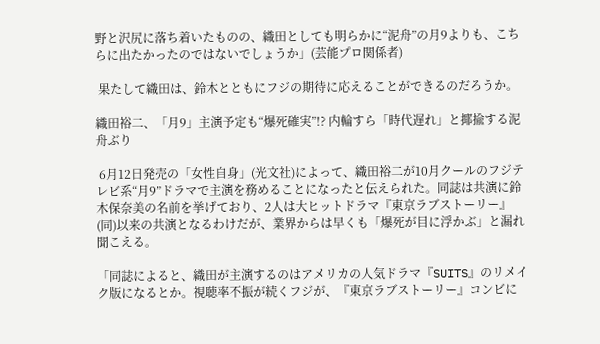野と沢尻に落ち着いたものの、織田としても明らかに“泥舟”の月9よりも、こちらに出たかったのではないでしょうか」(芸能プロ関係者)

 果たして織田は、鈴木とともにフジの期待に応えることができるのだろうか。

織田裕二、「月9」主演予定も“爆死確実”!? 内輪すら「時代遅れ」と揶揄する泥舟ぶり

 6月12日発売の「女性自身」(光文社)によって、織田裕二が10月クールのフジテレビ系“月9”ドラマで主演を務めることになったと伝えられた。同誌は共演に鈴木保奈美の名前を挙げており、2人は大ヒットドラマ『東京ラブストーリー』(同)以来の共演となるわけだが、業界からは早くも「爆死が目に浮かぶ」と漏れ聞こえる。

「同誌によると、織田が主演するのはアメリカの人気ドラマ『SUITS』のリメイク版になるとか。視聴率不振が続くフジが、『東京ラブストーリー』コンビに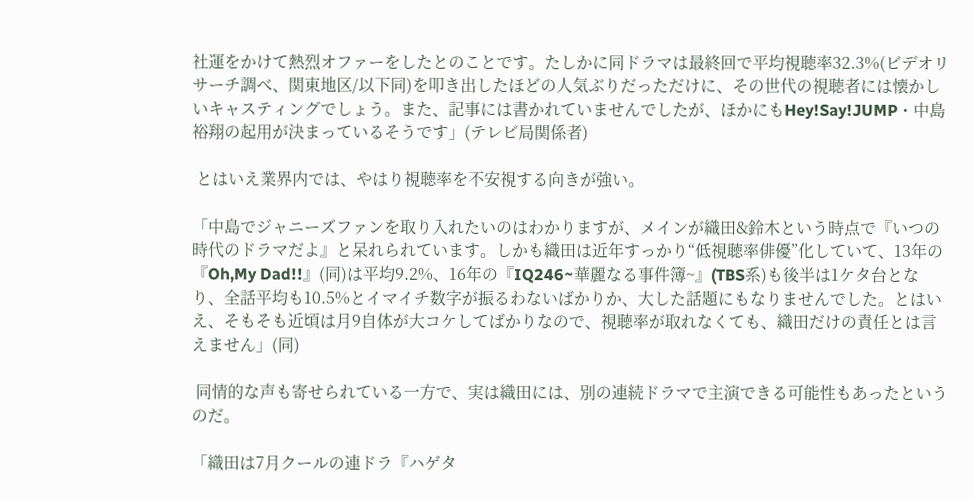社運をかけて熱烈オファーをしたとのことです。たしかに同ドラマは最終回で平均視聴率32.3%(ビデオリサーチ調べ、関東地区/以下同)を叩き出したほどの人気ぶりだっただけに、その世代の視聴者には懐かしいキャスティングでしょう。また、記事には書かれていませんでしたが、ほかにもHey!Say!JUMP・中島裕翔の起用が決まっているそうです」(テレビ局関係者)

 とはいえ業界内では、やはり視聴率を不安視する向きが強い。

「中島でジャニーズファンを取り入れたいのはわかりますが、メインが織田&鈴木という時点で『いつの時代のドラマだよ』と呆れられています。しかも織田は近年すっかり“低視聴率俳優”化していて、13年の『Oh,My Dad!!』(同)は平均9.2%、16年の『IQ246~華麗なる事件簿~』(TBS系)も後半は1ケタ台となり、全話平均も10.5%とイマイチ数字が振るわないばかりか、大した話題にもなりませんでした。とはいえ、そもそも近頃は月9自体が大コケしてばかりなので、視聴率が取れなくても、織田だけの責任とは言えません」(同)

 同情的な声も寄せられている一方で、実は織田には、別の連続ドラマで主演できる可能性もあったというのだ。

「織田は7月クールの連ドラ『ハゲタ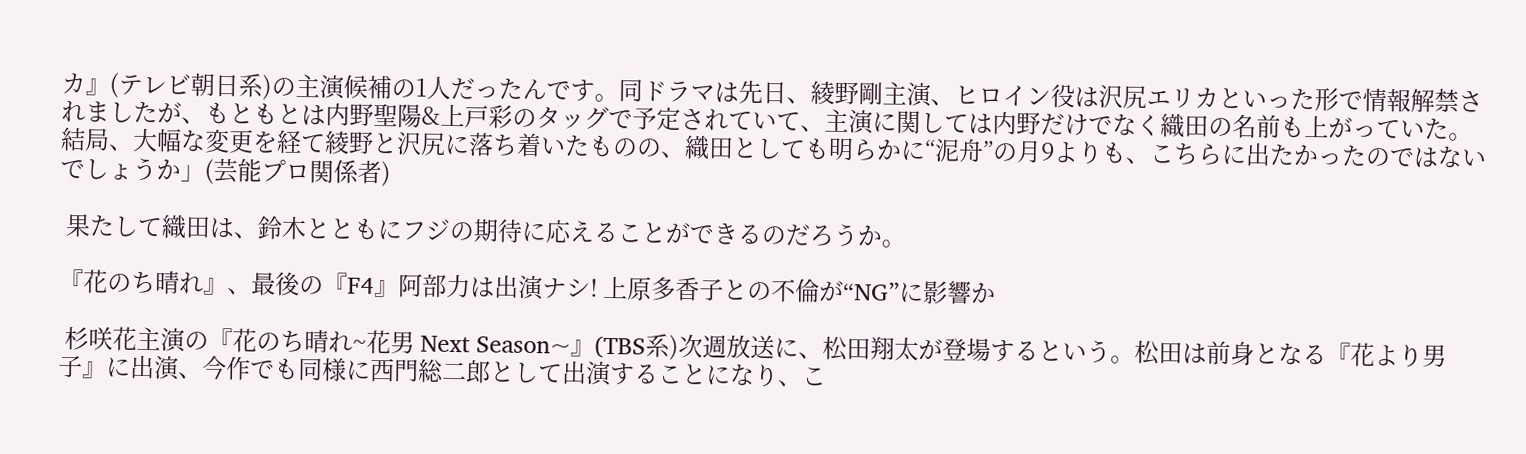カ』(テレビ朝日系)の主演候補の1人だったんです。同ドラマは先日、綾野剛主演、ヒロイン役は沢尻エリカといった形で情報解禁されましたが、もともとは内野聖陽&上戸彩のタッグで予定されていて、主演に関しては内野だけでなく織田の名前も上がっていた。結局、大幅な変更を経て綾野と沢尻に落ち着いたものの、織田としても明らかに“泥舟”の月9よりも、こちらに出たかったのではないでしょうか」(芸能プロ関係者)

 果たして織田は、鈴木とともにフジの期待に応えることができるのだろうか。

『花のち晴れ』、最後の『F4』阿部力は出演ナシ! 上原多香子との不倫が“NG”に影響か

 杉咲花主演の『花のち晴れ~花男 Next Season~』(TBS系)次週放送に、松田翔太が登場するという。松田は前身となる『花より男子』に出演、今作でも同様に西門総二郎として出演することになり、こ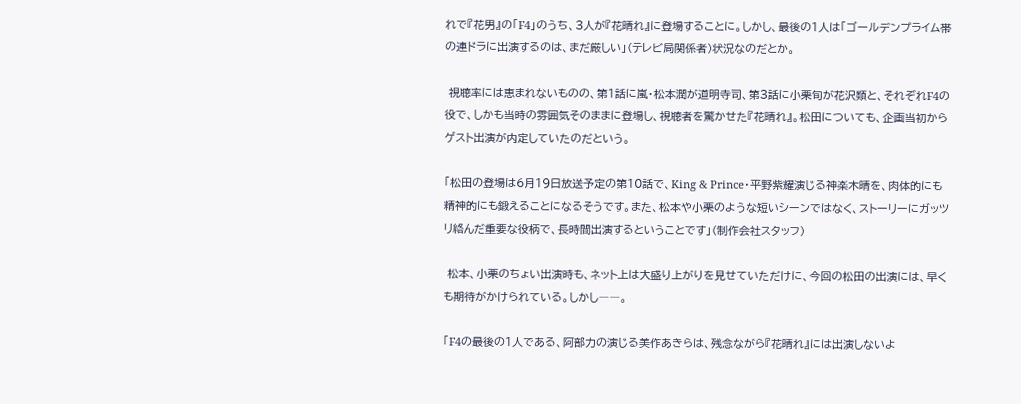れで『花男』の「F4」のうち、3人が『花晴れ』に登場することに。しかし、最後の1人は「ゴールデンプライム帯の連ドラに出演するのは、まだ厳しい」(テレビ局関係者)状況なのだとか。

 視聴率には恵まれないものの、第1話に嵐・松本潤が道明寺司、第3話に小栗旬が花沢類と、それぞれF4の役で、しかも当時の雰囲気そのままに登場し、視聴者を驚かせた『花晴れ』。松田についても、企画当初からゲスト出演が内定していたのだという。

「松田の登場は6月19日放送予定の第10話で、King & Prince・平野紫耀演じる神楽木晴を、肉体的にも精神的にも鍛えることになるそうです。また、松本や小栗のような短いシーンではなく、ストーリーにガッツリ絡んだ重要な役柄で、長時間出演するということです」(制作会社スタッフ)

 松本、小栗のちょい出演時も、ネット上は大盛り上がりを見せていただけに、今回の松田の出演には、早くも期待がかけられている。しかし――。

「F4の最後の1人である、阿部力の演じる美作あきらは、残念ながら『花晴れ』には出演しないよ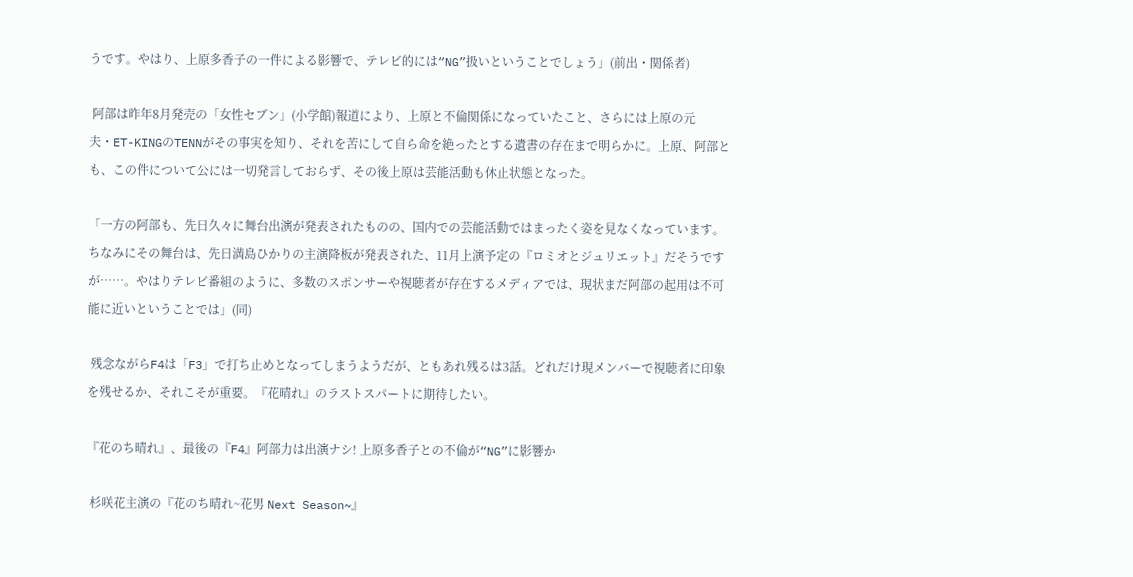うです。やはり、上原多香子の一件による影響で、テレビ的には“NG”扱いということでしょう」(前出・関係者)

 阿部は昨年8月発売の「女性セブン」(小学館)報道により、上原と不倫関係になっていたこと、さらには上原の元夫・ET-KINGのTENNがその事実を知り、それを苦にして自ら命を絶ったとする遺書の存在まで明らかに。上原、阿部とも、この件について公には一切発言しておらず、その後上原は芸能活動も休止状態となった。

「一方の阿部も、先日久々に舞台出演が発表されたものの、国内での芸能活動ではまったく姿を見なくなっています。ちなみにその舞台は、先日満島ひかりの主演降板が発表された、11月上演予定の『ロミオとジュリエット』だそうですが……。やはりテレビ番組のように、多数のスポンサーや視聴者が存在するメディアでは、現状まだ阿部の起用は不可能に近いということでは」(同)

 残念ながらF4は「F3」で打ち止めとなってしまうようだが、ともあれ残るは3話。どれだけ現メンバーで視聴者に印象を残せるか、それこそが重要。『花晴れ』のラストスパートに期待したい。

『花のち晴れ』、最後の『F4』阿部力は出演ナシ! 上原多香子との不倫が“NG”に影響か

 杉咲花主演の『花のち晴れ~花男 Next Season~』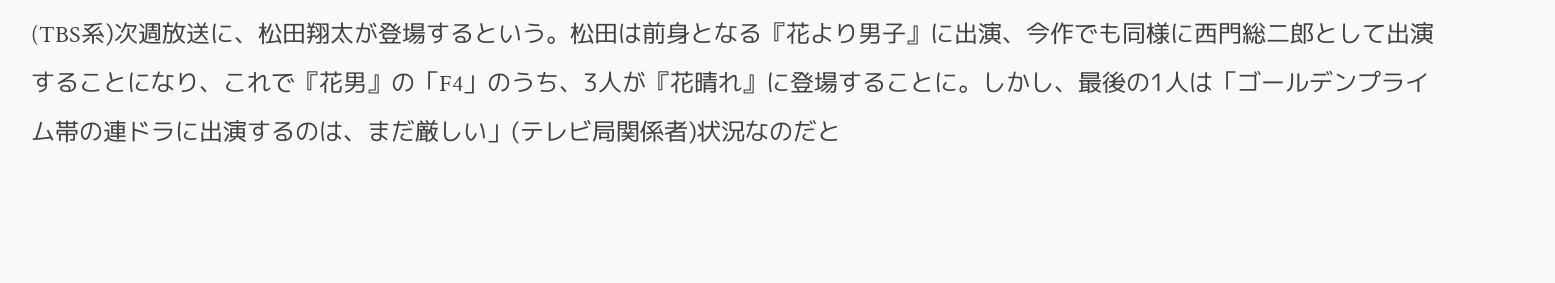(TBS系)次週放送に、松田翔太が登場するという。松田は前身となる『花より男子』に出演、今作でも同様に西門総二郎として出演することになり、これで『花男』の「F4」のうち、3人が『花晴れ』に登場することに。しかし、最後の1人は「ゴールデンプライム帯の連ドラに出演するのは、まだ厳しい」(テレビ局関係者)状況なのだと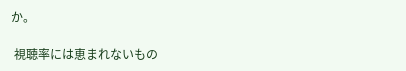か。

 視聴率には恵まれないもの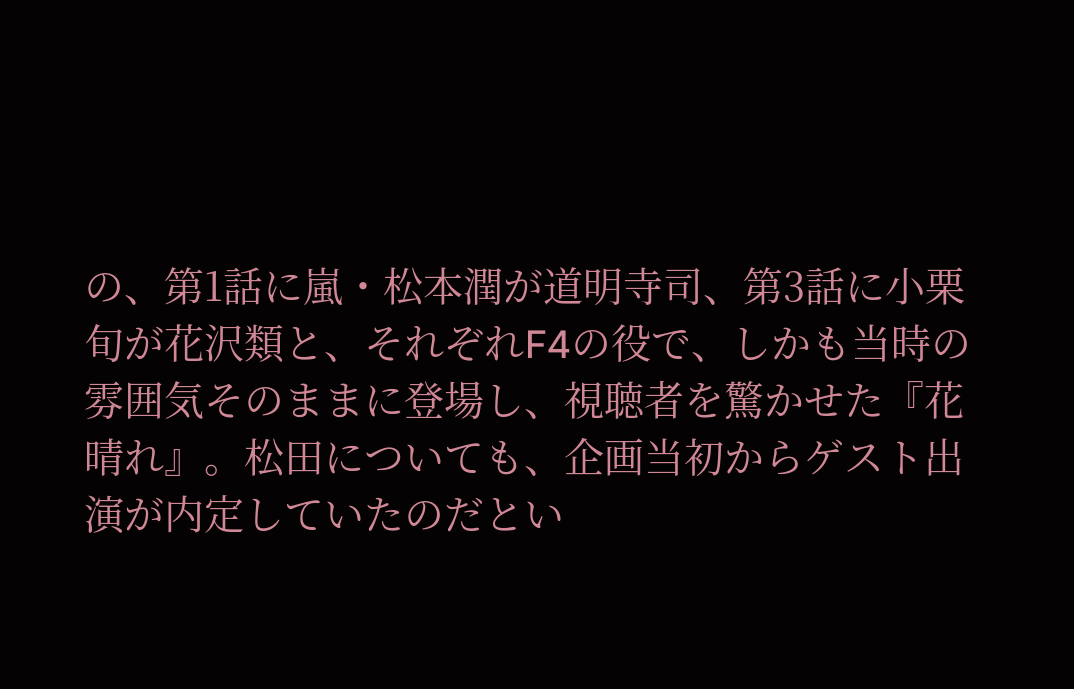の、第1話に嵐・松本潤が道明寺司、第3話に小栗旬が花沢類と、それぞれF4の役で、しかも当時の雰囲気そのままに登場し、視聴者を驚かせた『花晴れ』。松田についても、企画当初からゲスト出演が内定していたのだとい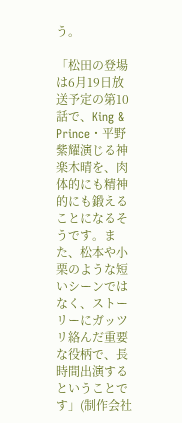う。

「松田の登場は6月19日放送予定の第10話で、King & Prince・平野紫耀演じる神楽木晴を、肉体的にも精神的にも鍛えることになるそうです。また、松本や小栗のような短いシーンではなく、ストーリーにガッツリ絡んだ重要な役柄で、長時間出演するということです」(制作会社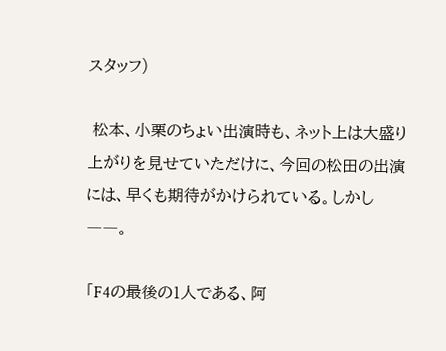スタッフ)

 松本、小栗のちょい出演時も、ネット上は大盛り上がりを見せていただけに、今回の松田の出演には、早くも期待がかけられている。しかし――。

「F4の最後の1人である、阿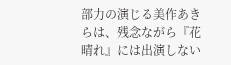部力の演じる美作あきらは、残念ながら『花晴れ』には出演しない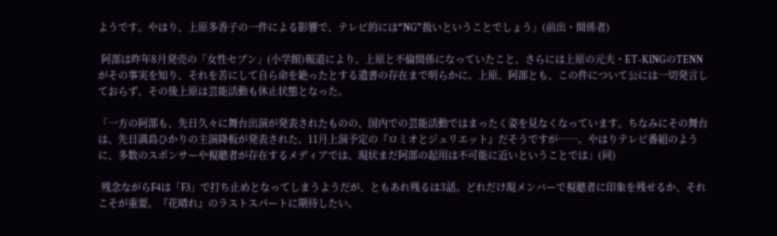ようです。やはり、上原多香子の一件による影響で、テレビ的には“NG”扱いということでしょう」(前出・関係者)

 阿部は昨年8月発売の「女性セブン」(小学館)報道により、上原と不倫関係になっていたこと、さらには上原の元夫・ET-KINGのTENNがその事実を知り、それを苦にして自ら命を絶ったとする遺書の存在まで明らかに。上原、阿部とも、この件について公には一切発言しておらず、その後上原は芸能活動も休止状態となった。

「一方の阿部も、先日久々に舞台出演が発表されたものの、国内での芸能活動ではまったく姿を見なくなっています。ちなみにその舞台は、先日満島ひかりの主演降板が発表された、11月上演予定の『ロミオとジュリエット』だそうですが……。やはりテレビ番組のように、多数のスポンサーや視聴者が存在するメディアでは、現状まだ阿部の起用は不可能に近いということでは」(同)

 残念ながらF4は「F3」で打ち止めとなってしまうようだが、ともあれ残るは3話。どれだけ現メンバーで視聴者に印象を残せるか、それこそが重要。『花晴れ』のラストスパートに期待したい。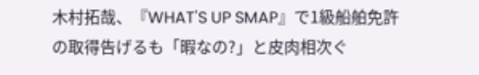木村拓哉、『WHAT'S UP SMAP』で1級船舶免許の取得告げるも「暇なの?」と皮肉相次ぐ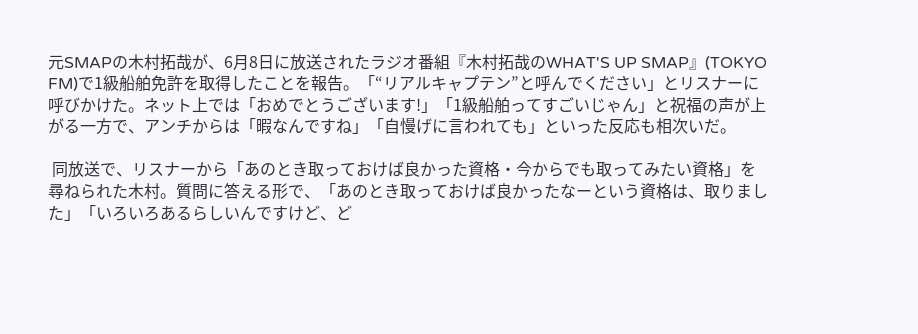元SMAPの木村拓哉が、6月8日に放送されたラジオ番組『木村拓哉のWHAT'S UP SMAP』(TOKYO FM)で1級船舶免許を取得したことを報告。「“リアルキャプテン”と呼んでください」とリスナーに呼びかけた。ネット上では「おめでとうございます!」「1級船舶ってすごいじゃん」と祝福の声が上がる一方で、アンチからは「暇なんですね」「自慢げに言われても」といった反応も相次いだ。

 同放送で、リスナーから「あのとき取っておけば良かった資格・今からでも取ってみたい資格」を尋ねられた木村。質問に答える形で、「あのとき取っておけば良かったなーという資格は、取りました」「いろいろあるらしいんですけど、ど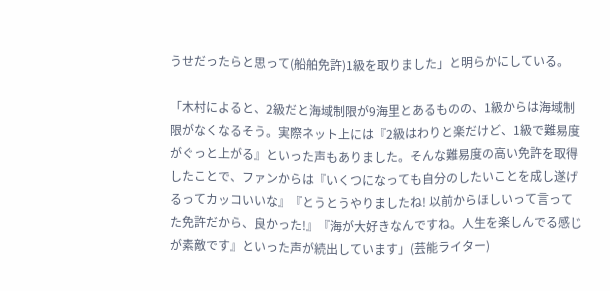うせだったらと思って(船舶免許)1級を取りました」と明らかにしている。

「木村によると、2級だと海域制限が9海里とあるものの、1級からは海域制限がなくなるそう。実際ネット上には『2級はわりと楽だけど、1級で難易度がぐっと上がる』といった声もありました。そんな難易度の高い免許を取得したことで、ファンからは『いくつになっても自分のしたいことを成し遂げるってカッコいいな』『とうとうやりましたね! 以前からほしいって言ってた免許だから、良かった!』『海が大好きなんですね。人生を楽しんでる感じが素敵です』といった声が続出しています」(芸能ライター)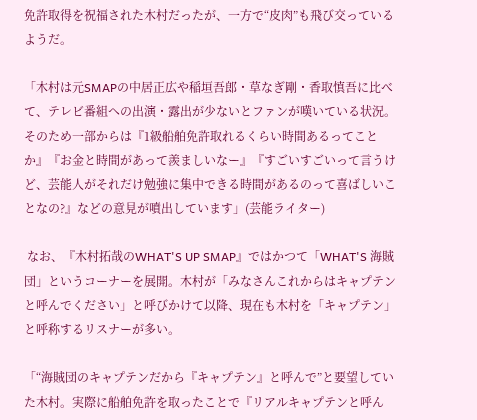免許取得を祝福された木村だったが、一方で“皮肉”も飛び交っているようだ。

「木村は元SMAPの中居正広や稲垣吾郎・草なぎ剛・香取慎吾に比べて、テレビ番組への出演・露出が少ないとファンが嘆いている状況。そのため一部からは『1級船舶免許取れるくらい時間あるってことか』『お金と時間があって羨ましいなー』『すごいすごいって言うけど、芸能人がそれだけ勉強に集中できる時間があるのって喜ばしいことなの?』などの意見が噴出しています」(芸能ライター)

 なお、『木村拓哉のWHAT'S UP SMAP』ではかつて「WHAT'S 海賊団」というコーナーを展開。木村が「みなさんこれからはキャプテンと呼んでください」と呼びかけて以降、現在も木村を「キャプテン」と呼称するリスナーが多い。

「“海賊団のキャプテンだから『キャプテン』と呼んで”と要望していた木村。実際に船舶免許を取ったことで『リアルキャプテンと呼ん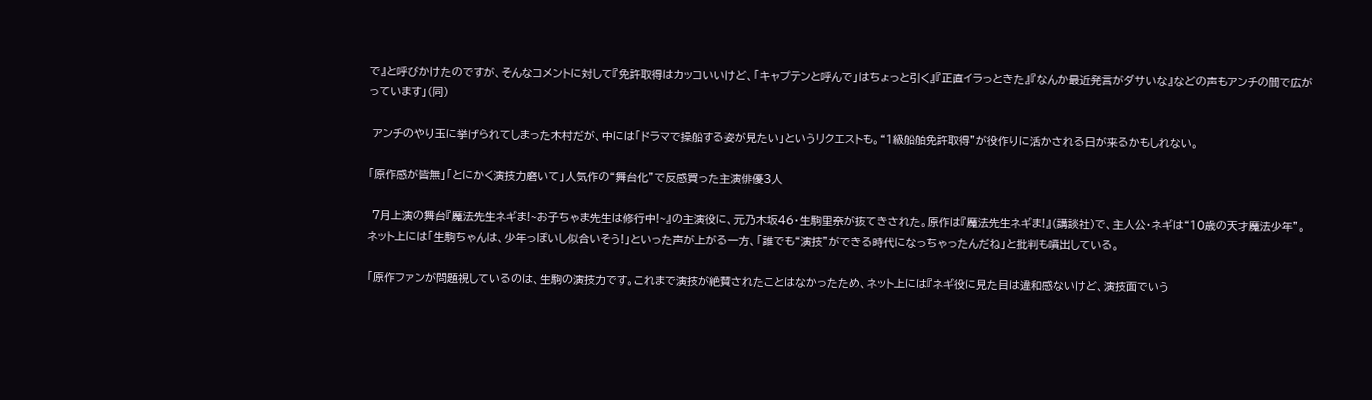で』と呼びかけたのですが、そんなコメントに対して『免許取得はカッコいいけど、「キャプテンと呼んで」はちょっと引く』『正直イラっときた』『なんか最近発言がダサいな』などの声もアンチの間で広がっています」(同)

 アンチのやり玉に挙げられてしまった木村だが、中には「ドラマで操船する姿が見たい」というリクエストも。“1級船舶免許取得”が役作りに活かされる日が来るかもしれない。

「原作感が皆無」「とにかく演技力磨いて」人気作の“舞台化”で反感買った主演俳優3人

 7月上演の舞台『魔法先生ネギま!~お子ちゃま先生は修行中!~』の主演役に、元乃木坂46・生駒里奈が抜てきされた。原作は『魔法先生ネギま!』(講談社)で、主人公・ネギは“10歳の天才魔法少年”。ネット上には「生駒ちゃんは、少年っぽいし似合いそう!」といった声が上がる一方、「誰でも“演技”ができる時代になっちゃったんだね」と批判も噴出している。

「原作ファンが問題視しているのは、生駒の演技力です。これまで演技が絶賛されたことはなかったため、ネット上には『ネギ役に見た目は違和感ないけど、演技面でいう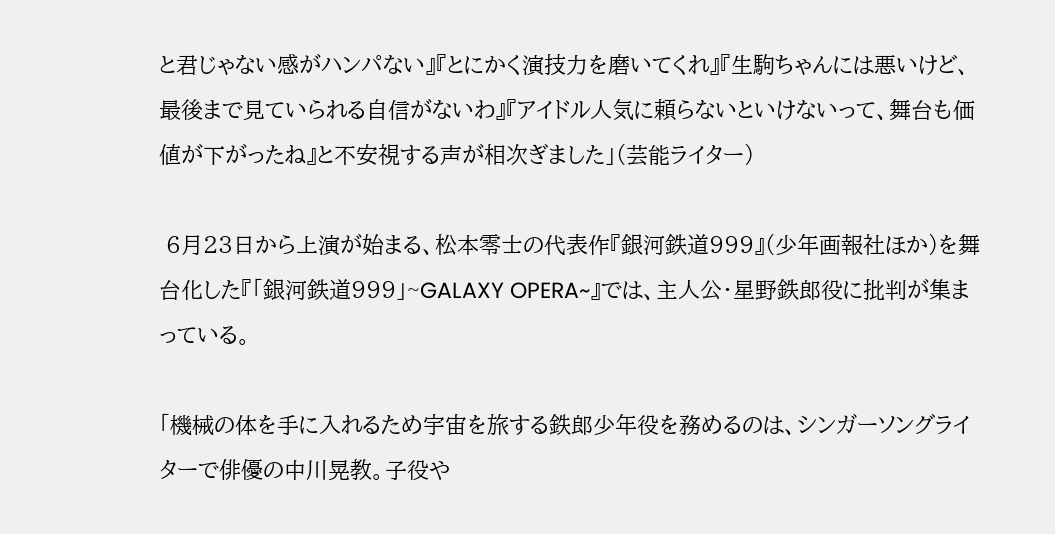と君じゃない感がハンパない』『とにかく演技力を磨いてくれ』『生駒ちゃんには悪いけど、最後まで見ていられる自信がないわ』『アイドル人気に頼らないといけないって、舞台も価値が下がったね』と不安視する声が相次ぎました」(芸能ライター)

 6月23日から上演が始まる、松本零士の代表作『銀河鉄道999』(少年画報社ほか)を舞台化した『「銀河鉄道999」~GALAXY OPERA~』では、主人公・星野鉄郎役に批判が集まっている。

「機械の体を手に入れるため宇宙を旅する鉄郎少年役を務めるのは、シンガーソングライターで俳優の中川晃教。子役や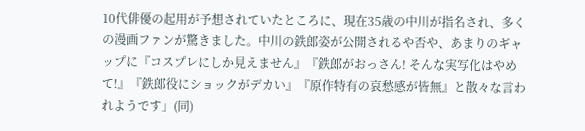10代俳優の起用が予想されていたところに、現在35歳の中川が指名され、多くの漫画ファンが驚きました。中川の鉄郎姿が公開されるや否や、あまりのギャップに『コスプレにしか見えません』『鉄郎がおっさん! そんな実写化はやめて!』『鉄郎役にショックがデカい』『原作特有の哀愁感が皆無』と散々な言われようです」(同)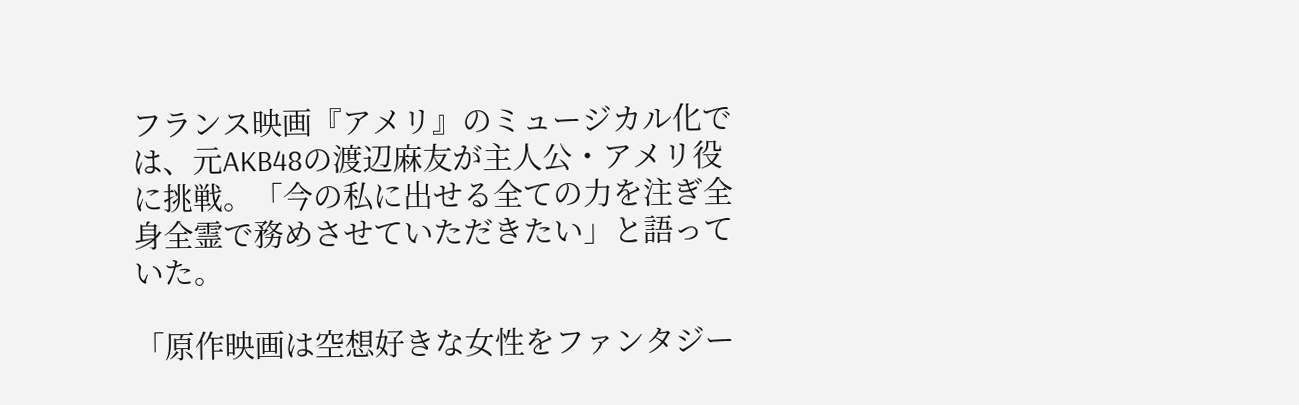フランス映画『アメリ』のミュージカル化では、元AKB48の渡辺麻友が主人公・アメリ役に挑戦。「今の私に出せる全ての力を注ぎ全身全霊で務めさせていただきたい」と語っていた。

「原作映画は空想好きな女性をファンタジー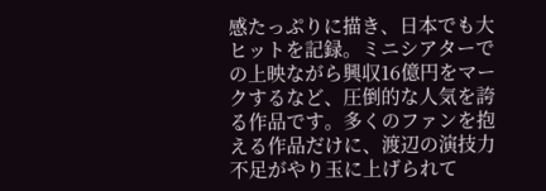感たっぷりに描き、日本でも大ヒットを記録。ミニシアターでの上映ながら興収16億円をマークするなど、圧倒的な人気を誇る作品です。多くのファンを抱える作品だけに、渡辺の演技力不足がやり玉に上げられて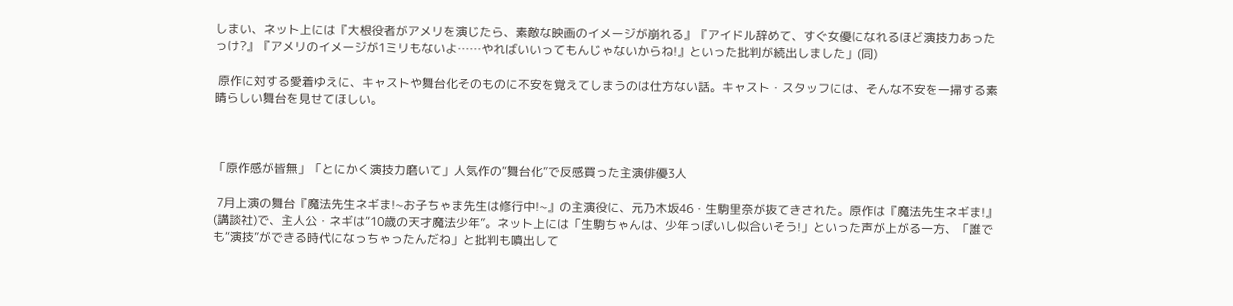しまい、ネット上には『大根役者がアメリを演じたら、素敵な映画のイメージが崩れる』『アイドル辞めて、すぐ女優になれるほど演技力あったっけ?』『アメリのイメージが1ミリもないよ……やればいいってもんじゃないからね!』といった批判が続出しました」(同)

 原作に対する愛着ゆえに、キャストや舞台化そのものに不安を覚えてしまうのは仕方ない話。キャスト・スタッフには、そんな不安を一掃する素晴らしい舞台を見せてほしい。



「原作感が皆無」「とにかく演技力磨いて」人気作の“舞台化”で反感買った主演俳優3人

 7月上演の舞台『魔法先生ネギま!~お子ちゃま先生は修行中!~』の主演役に、元乃木坂46・生駒里奈が抜てきされた。原作は『魔法先生ネギま!』(講談社)で、主人公・ネギは“10歳の天才魔法少年”。ネット上には「生駒ちゃんは、少年っぽいし似合いそう!」といった声が上がる一方、「誰でも“演技”ができる時代になっちゃったんだね」と批判も噴出して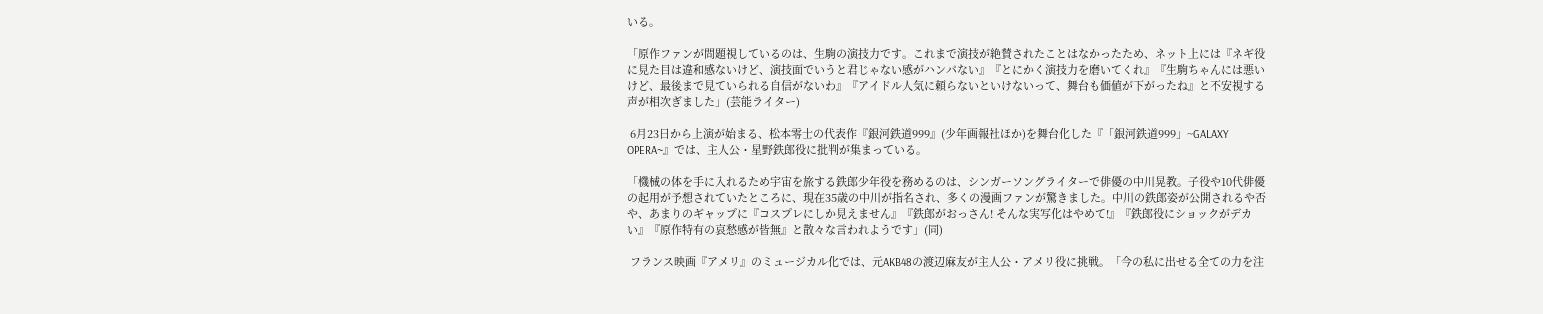いる。

「原作ファンが問題視しているのは、生駒の演技力です。これまで演技が絶賛されたことはなかったため、ネット上には『ネギ役に見た目は違和感ないけど、演技面でいうと君じゃない感がハンパない』『とにかく演技力を磨いてくれ』『生駒ちゃんには悪いけど、最後まで見ていられる自信がないわ』『アイドル人気に頼らないといけないって、舞台も価値が下がったね』と不安視する声が相次ぎました」(芸能ライター)

 6月23日から上演が始まる、松本零士の代表作『銀河鉄道999』(少年画報社ほか)を舞台化した『「銀河鉄道999」~GALAXY OPERA~』では、主人公・星野鉄郎役に批判が集まっている。

「機械の体を手に入れるため宇宙を旅する鉄郎少年役を務めるのは、シンガーソングライターで俳優の中川晃教。子役や10代俳優の起用が予想されていたところに、現在35歳の中川が指名され、多くの漫画ファンが驚きました。中川の鉄郎姿が公開されるや否や、あまりのギャップに『コスプレにしか見えません』『鉄郎がおっさん! そんな実写化はやめて!』『鉄郎役にショックがデカい』『原作特有の哀愁感が皆無』と散々な言われようです」(同)

 フランス映画『アメリ』のミュージカル化では、元AKB48の渡辺麻友が主人公・アメリ役に挑戦。「今の私に出せる全ての力を注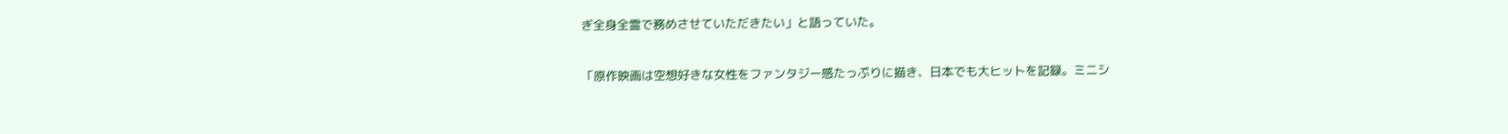ぎ全身全霊で務めさせていただきたい」と語っていた。

「原作映画は空想好きな女性をファンタジー感たっぷりに描き、日本でも大ヒットを記録。ミニシ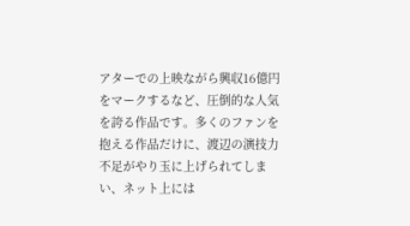アターでの上映ながら興収16億円をマークするなど、圧倒的な人気を誇る作品です。多くのファンを抱える作品だけに、渡辺の演技力不足がやり玉に上げられてしまい、ネット上には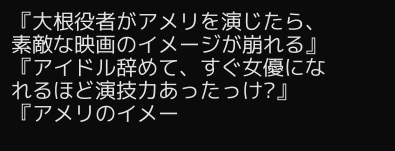『大根役者がアメリを演じたら、素敵な映画のイメージが崩れる』『アイドル辞めて、すぐ女優になれるほど演技力あったっけ?』『アメリのイメー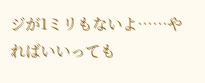ジが1ミリもないよ……やればいいっても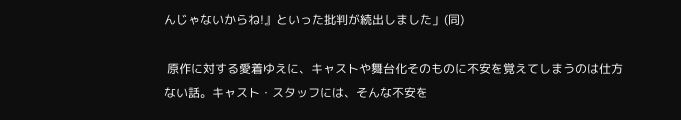んじゃないからね!』といった批判が続出しました」(同)

 原作に対する愛着ゆえに、キャストや舞台化そのものに不安を覚えてしまうのは仕方ない話。キャスト・スタッフには、そんな不安を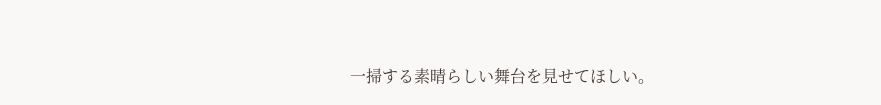一掃する素晴らしい舞台を見せてほしい。